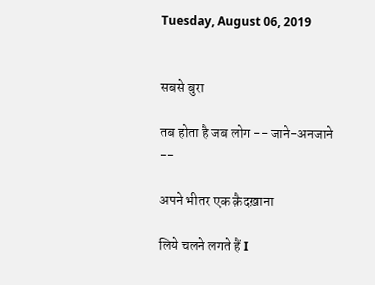Tuesday, August 06, 2019


सबसे बुरा

तब होता है जब लोग -- जाने-अनजाने --

अपने भीतर एक क़ैदख़ाना

लिये चलने लगते हैं I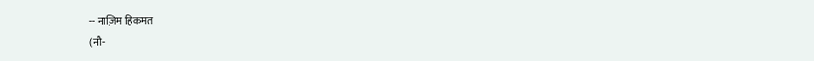-- नाज़िम हिकमत
(नौ-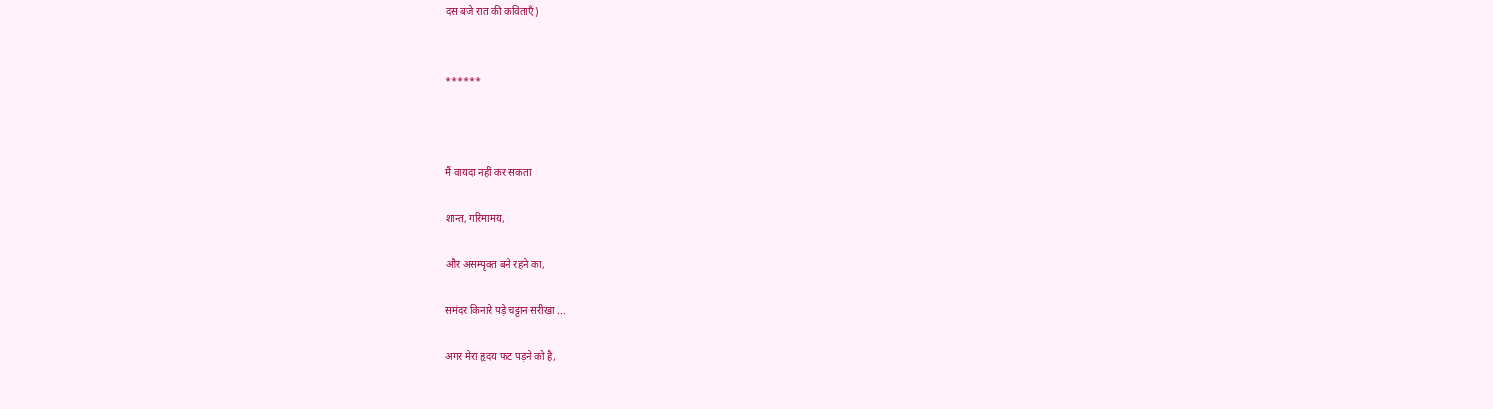दस बजे रात की कविताएँ)


******



मैं वायदा नहीं कर सकता

शान्त, गरिमामय,

और असम्पृक्त बने रहने का,

समंदर किनारे पड़े चट्टान सरीखा ...

अगर मेरा हृदय फट पड़ने को है,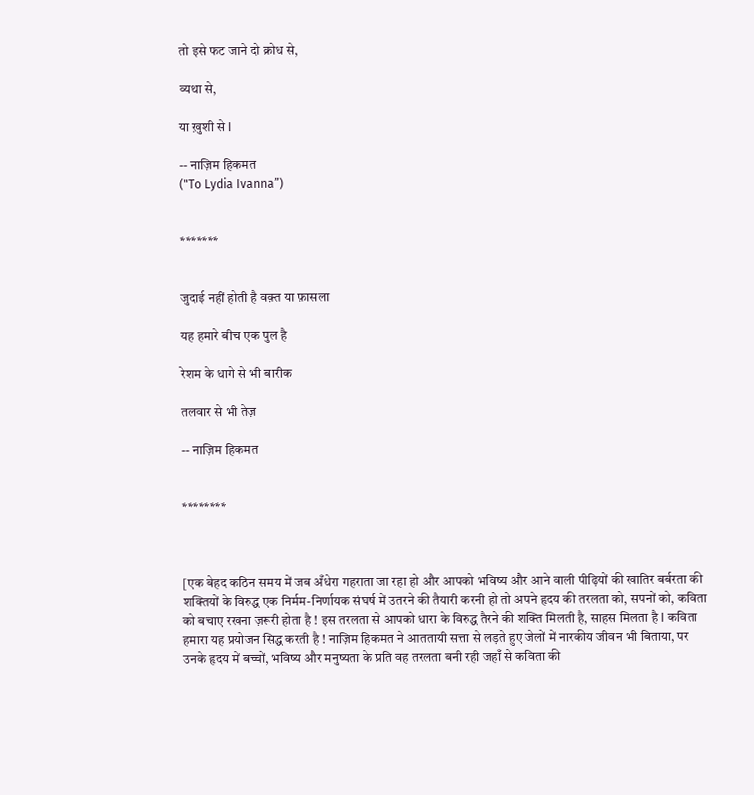तो इसे फट जाने दो क्रोध से,

व्यथा से,

या ख़ुशी से I

-- नाज़िम हिकमत
("To Lydia Ivanna”)


*******


जुदाई नहीं होती है वक़्त या फ़ासला

यह हमारे बीच एक पुल है

रेशम के धागे से भी बारीक

तलवार से भी तेज़

-- नाज़िम हिकमत


********



[एक बेहद कठिन समय में जब अँधेरा गहराता जा रहा हो और आपको भविष्य और आने वाली पीढ़ियों की खातिर बर्बरता की शक्तियों के विरुद्ध एक निर्मम-निर्णायक संघर्ष में उतरने की तैयारी करनी हो तो अपने हृदय की तरलता को, सपनों को, कविता को बचाए रखना ज़रूरी होता है ! इस तरलता से आपको धारा के विरुद्ध तैरने की शक्ति मिलती है, साहस मिलता है I कविता हमारा यह प्रयोजन सिद्ध करती है ! नाज़िम हिकमत ने आततायी सत्ता से लड़ते हुए जेलों में नारकीय जीवन भी बिताया, पर उनके हृदय में बच्चों, भविष्य और मनुष्यता के प्रति वह तरलता बनी रही जहाँ से कविता की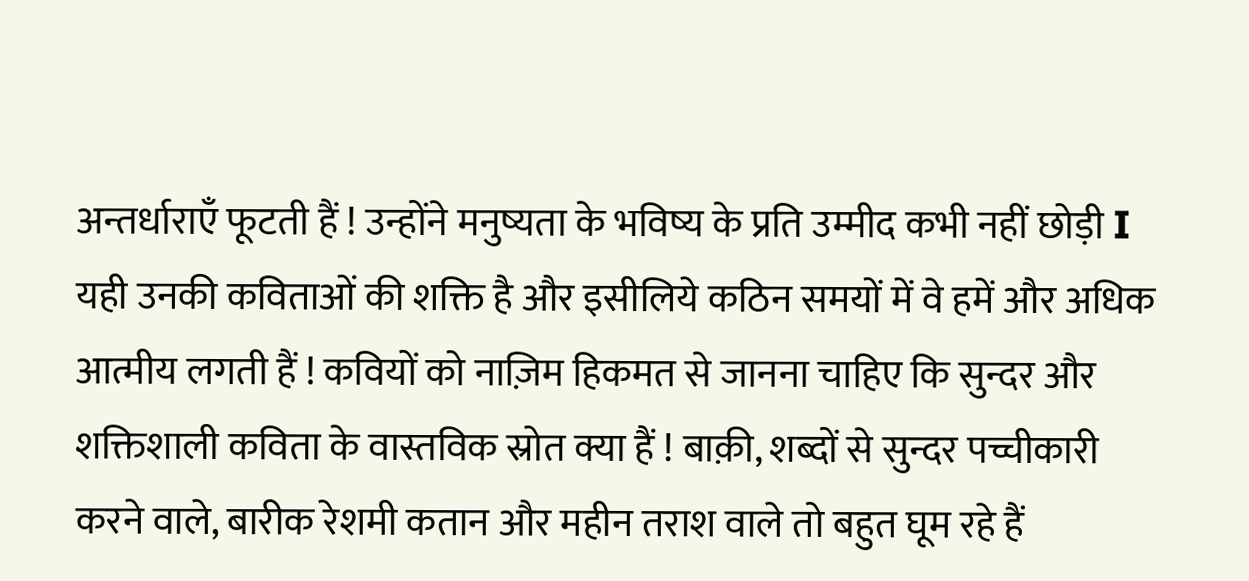अन्तर्धाराएँ फूटती हैं ! उन्होंने मनुष्यता के भविष्य के प्रति उम्मीद कभी नहीं छोड़ी I यही उनकी कविताओं की शक्ति है और इसीलिये कठिन समयों में वे हमें और अधिक आत्मीय लगती हैं ! कवियों को नाज़िम हिकमत से जानना चाहिए कि सुन्दर और शक्तिशाली कविता के वास्तविक स्रोत क्या हैं ! बाक़ी, शब्दों से सुन्दर पच्चीकारी करने वाले, बारीक रेशमी कतान और महीन तराश वाले तो बहुत घूम रहे हैं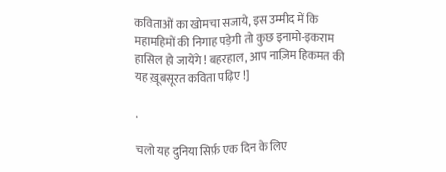कविताओं का खोमचा सजाये, इस उम्मीद में कि महामहिमों की निगाह पड़ेगी तो कुछ इनामो-इकराम हासिल हो जायेंगे ! बहरहाल, आप नाज़िम हिकमत की यह ख़ूबसूरत कविता पढ़िए !]

.

चलो यह दुनिया सिर्फ़ एक दिन के लिए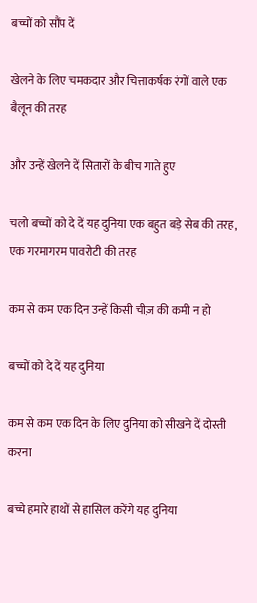बच्चों को सौंप दें

खेलने के लिए चमकदार और चित्ताकर्षक रंगों वाले एक बैलून की तरह

और उन्हें खेलने दें सितारों के बीच गाते हुए

चलो बच्चों को दे दें यह दुनिया एक बहुत बड़े सेब की तरह, एक गरमागरम पावरोटी की तरह

कम से कम एक दिन उन्हें किसी चीज़ की कमी न हो

बच्चों को दे दें यह दुनिया

कम से कम एक दिन के लिए दुनिया को सीखने दें दोस्ती करना

बच्चे हमारे हाथों से हासिल करेंगे यह दुनिया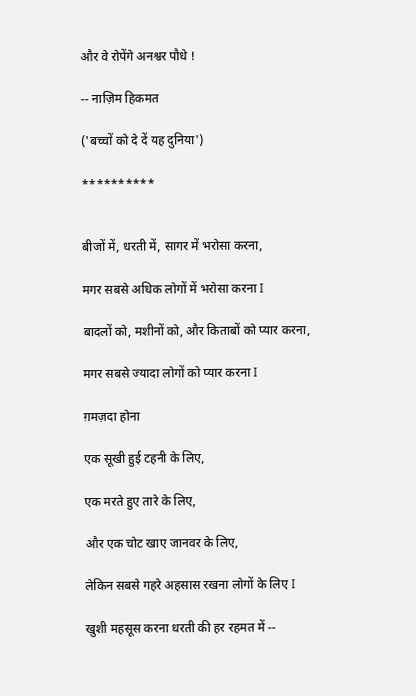और वे रोपेंगे अनश्वर पौधे !

-- नाज़िम हिकमत

('बच्चों को दे दें यह दुनिया')

**********


बीजों में, धरती में, सागर में भरोसा करना,

मगर सबसे अधिक लोगों में भरोसा करना I

बादलों को, मशीनों को, और किताबों को प्यार करना,

मगर सबसे ज्यादा लोगों को प्यार करना I

ग़मज़दा होना

एक सूखी हुई टहनी के लिए,

एक मरते हुए तारे के लिए,

और एक चोट खाए जानवर के लिए,

लेकिन सबसे गहरे अहसास रखना लोगों के लिए I

खुशी महसूस करना धरती की हर रहमत में --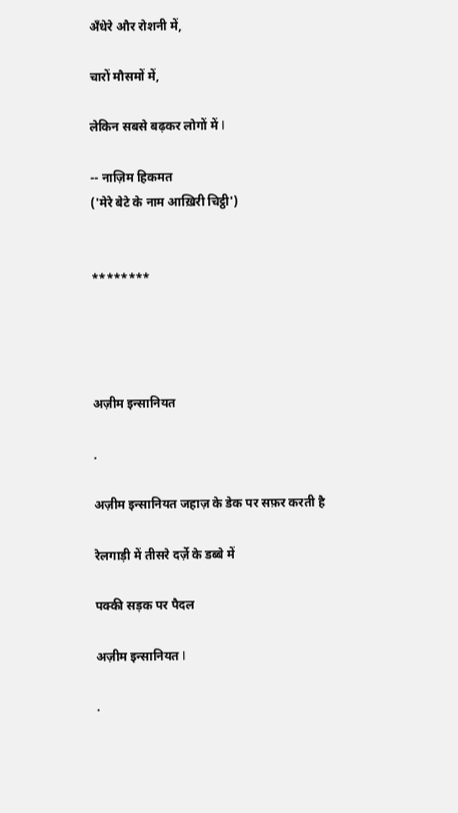अँधेरे और रोशनी में,

चारों मौसमों में,

लेकिन सबसे बढ़कर लोगों में I

-- नाज़िम हिकमत
('मेरे बेटे के नाम आख़िरी चिट्ठी')


********




अज़ीम इन्सानियत

.

अज़ीम इन्सानियत जहाज़ के डेक पर सफ़र करती है

रेलगाड़ी में तीसरे दर्ज़े के डब्बे में

पक्की सड़क पर पैदल

अज़ीम इन्सानियत I

.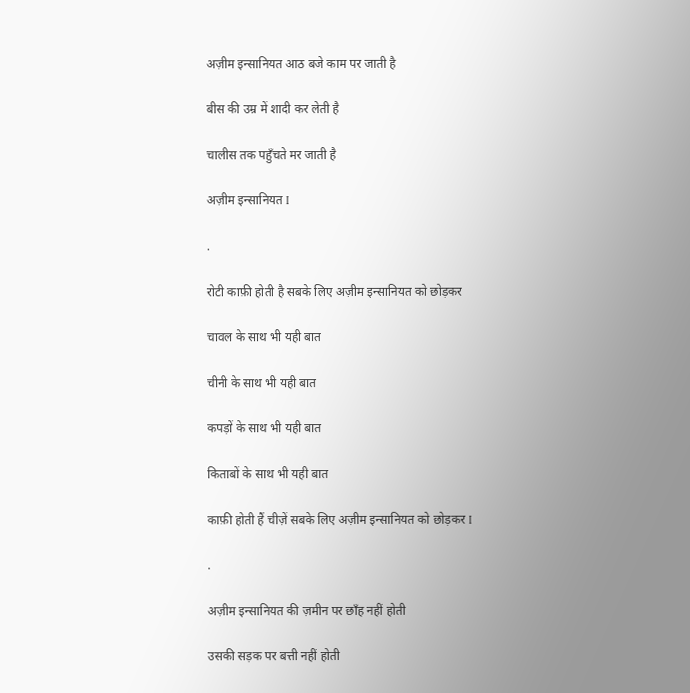अज़ीम इन्सानियत आठ बजे काम पर जाती है

बीस की उम्र में शादी कर लेती है

चालीस तक पहुँचते मर जाती है

अज़ीम इन्सानियत I

.

रोटी काफ़ी होती है सबके लिए अज़ीम इन्सानियत को छोड़कर

चावल के साथ भी यही बात

चीनी के साथ भी यही बात

कपड़ों के साथ भी यही बात

किताबों के साथ भी यही बात

काफ़ी होती हैं चीज़ें सबके लिए अज़ीम इन्सानियत को छोड़कर I

.

अज़ीम इन्सानियत की ज़मीन पर छाँह नहीं होती

उसकी सड़क पर बत्ती नहीं होती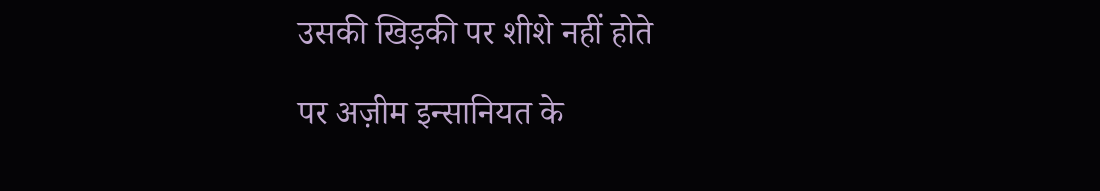उसकी खिड़की पर शीशे नहीं होते

पर अज़ीम इन्सानियत के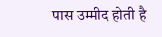पास उम्मीद होती है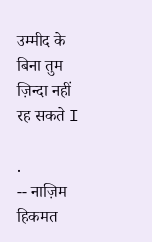उम्मीद के बिना तुम ज़िन्दा नहीं रह सकते I

.
-- नाज़िम हिकमत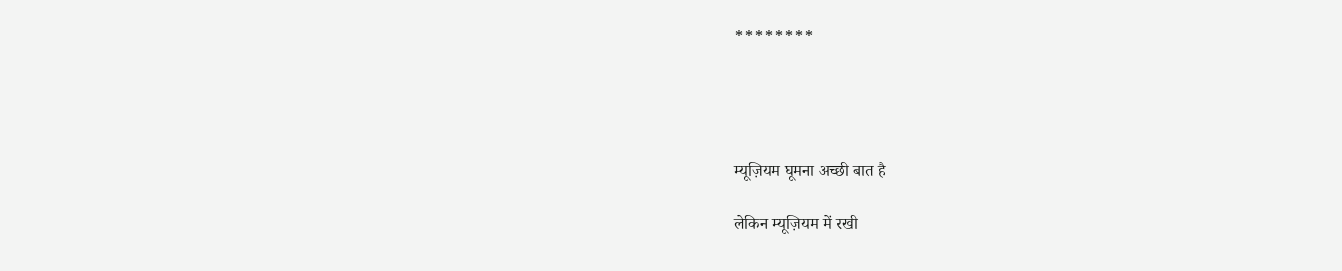********




म्यूज़ियम घूमना अच्छी बात है

लेकिन म्यूज़ियम में रखी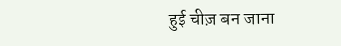हुई चीज़ बन जाना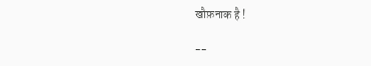खौफ़नाक है !

--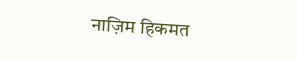नाज़िम हिकमत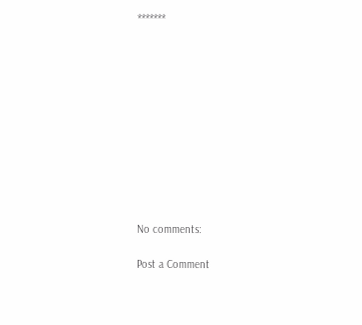*******











No comments:

Post a Comment